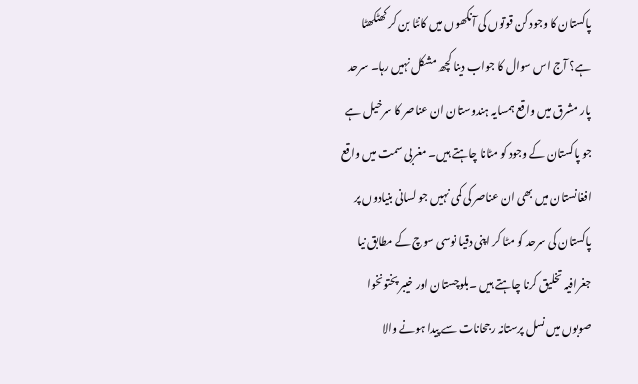پاکستان کا وجود کن قوتوں کی آنکھوں میں کانٹا بن کر کھٹکھٹا ہے؟ آج اس سوال کا جواب دینا کچھ مشکل نہیں رہا۔ سرحد پار مشرق میں واقع ہمسایہ ہندوستان ان عناصر کا سرخیل ہے جو پاکستان کے وجود کو مٹانا چاہتے ہیں۔ مغربی سمت میں واقع افغانستان میں بھی ان عناصر کی کمی نہیں جو لسانی بنیادوں پر پاکستان کی سرحد کو مٹا کر اپنی دقیا نوسی سوچ کے مطابق نیا جغرافیہ تخلیق کرنا چاہتے ہیں ۔بلوچستان اور خیبر پختونخوا صوبوں میں نسل پرستانہ رجحانات سے پیدا ہونے والا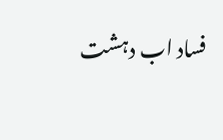فساد اب دہشت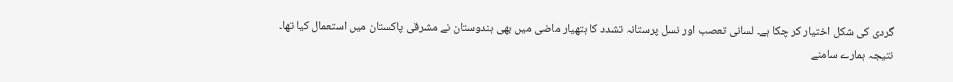گردی کی شکل اختیار کر چکا ہے۔ لسانی تعصب اور نسل پرستانہ تشدد کا ہتھیار ماضی میں بھی ہندوستان نے مشرقی پاکستان میں استعمال کیا تھا۔ نتیجہ ہمارے سامنے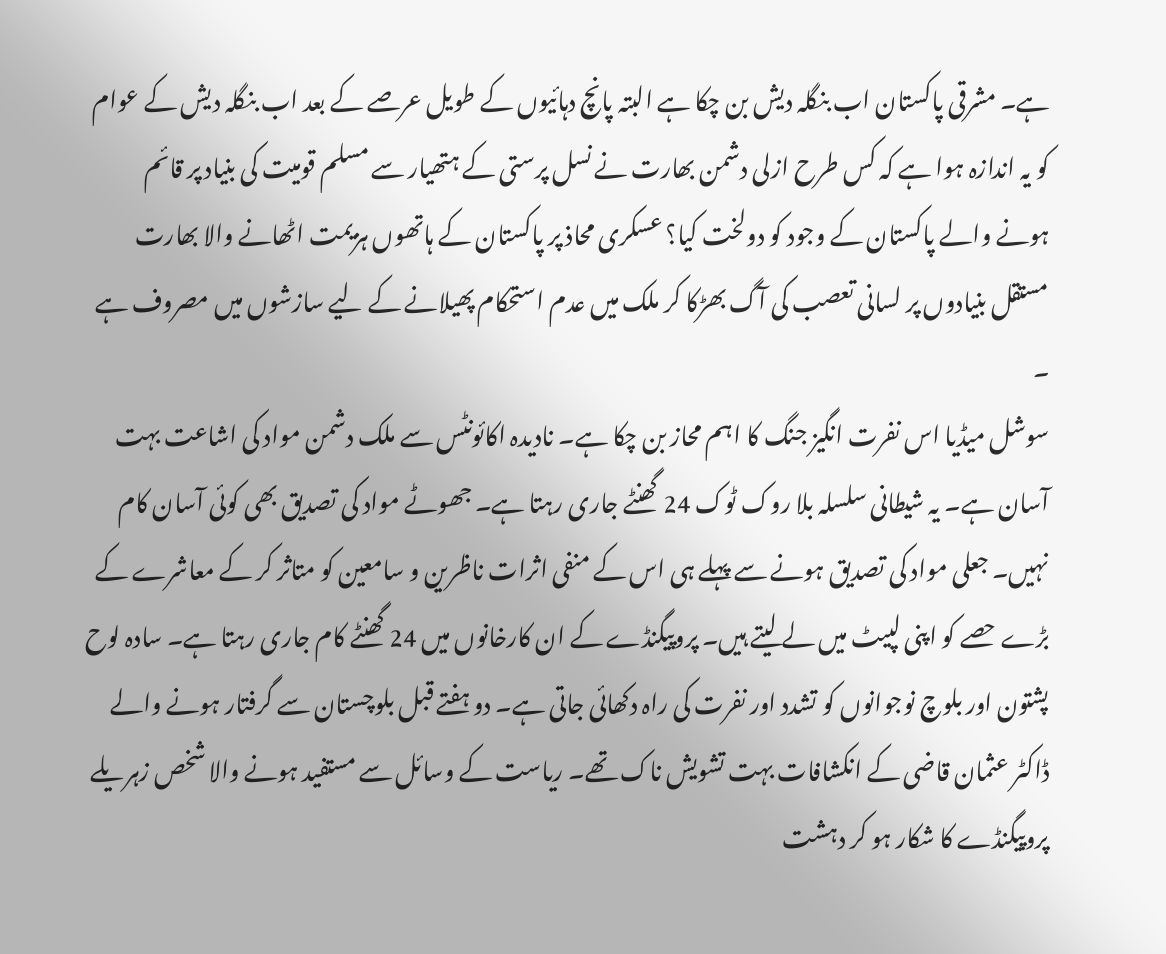ہے۔ مشرقی پاکستان اب بنگلہ دیش بن چکا ہے البتہ پانچ دہائیوں کے طویل عرصے کے بعد اب بنگلہ دیش کے عوام کو یہ اندازہ ہوا ہے کہ کس طرح ازلی دشمن بھارت نے نسل پرستی کے ہتھیار سے مسلم قومیت کی بنیاد پر قائم ہونے والے پاکستان کے وجود کو دولخت کیا؟ عسکری محاذ پر پاکستان کے ہاتھوں ہزیمت اٹھانے والا بھارت مستقل بنیادوں پر لسانی تعصب کی آگ بھڑکا کر ملک میں عدم استحکام پھیلانے کے لیے سازشوں میں مصروف ہے ۔
سوشل میڈیا اس نفرت انگیز جنگ کا اہم محاز بن چکا ہے۔ نادیدہ اکائونٹس سے ملک دشمن مواد کی اشاعت بہت آسان ہے۔ یہ شیطانی سلسلہ بلا روک ٹوک 24 گھنٹے جاری رہتا ہے۔ جھوٹے مواد کی تصدیق بھی کوئی آسان کام نہیں۔ جعلی مواد کی تصدیق ہونے سے پہلے ہی اس کے منفی اثرات ناظرین و سامعین کو متاثر کر کے معاشرے کے بڑے حصے کو اپنی لپیٹ میں لے لیتے ہیں۔ پروپیگنڈے کے ان کارخانوں میں 24 گھنٹے کام جاری رہتا ہے۔ سادہ لوح پشتون اور بلوچ نوجوانوں کو تشدد اور نفرت کی راہ دکھائی جاتی ہے۔ دو ہفتے قبل بلوچستان سے گرفتار ہونے والے ڈاکٹر عثمان قاضی کے انکشافات بہت تشویش ناک تھے۔ ریاست کے وسائل سے مستفید ہونے والا شخص زہریلے پروپیگنڈے کا شکار ہو کر دہشت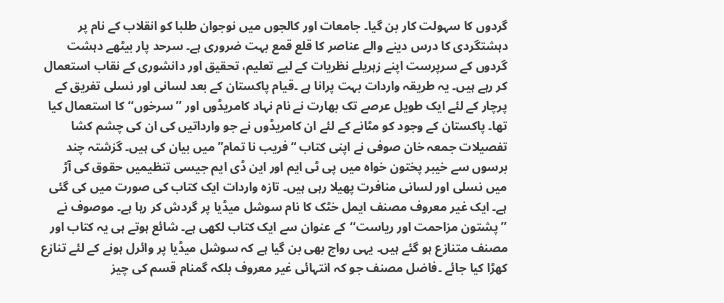گردوں کا سہولت کار بن گیا۔ جامعات اور کالجوں میں نوجوان طلبا کو انقلاب کے نام پر دہشتگردی کا درس دینے والے عناصر کا قلع قمع بہت ضروری ہے۔ سرحد پار بیٹھے دہشت گردوں کے سرپرست اپنے زہریلے نظریات کے لیے تعلیم، تحقیق اور دانشوری کے نقاب استعمال کر رہے ہیں۔ یہ طریقہ واردات بہت پرانا ہے ۔قیام پاکستان کے بعد لسانی اور نسلی تفریق کے پرچار کے لئے ایک طویل عرصے تک بھارت نے نام نہاد کامریڈوں اور ’’سرخوں‘‘کا استعمال کیا تھا۔ پاکستان کے وجود کو مٹانے کے لئے ان کامریڈوں نے جو وارداتیں کی ان کی چشم کشا تفصیلات جمعہ خان صوفی نے اپنی کتاب “فریب نا تمام” میں بیان کی ہیں۔ گزشتہ چند برسوں سے خیبر پختون خواہ میں پی ٹی ایم اور این ڈی ایم جیسی تنظیمیں حقوق کی آڑ میں نسلی اور لسانی منافرت پھیلا رہی ہیں۔ تازہ واردات ایک کتاب کی صورت میں کی گئی ہے۔ ایک غیر معروف مصنف ایمل خٹک کا نام سوشل میڈیا پر گردش کر رہا ہے۔ موصوف نے ’’پشتون مزاحمت اور ریاست‘‘کے عنوان سے ایک کتاب لکھی ہے۔ شائع ہوتے ہی یہ کتاب اور مصنف متنازع ہو گئے ہیں۔ یہی رواج بھی بن گیا ہے کہ سوشل میڈیا پر وائرل ہونے کے لئے تنازع کھڑا کیا جائے ۔فاضل مصنف جو کہ انتہائی غیر معروف بلکہ گمنام قسم کی چیز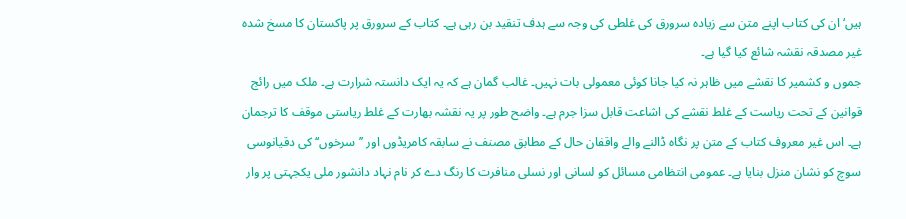ہیں‘ ان کی کتاب اپنے متن سے زیادہ سرورق کی غلطی کی وجہ سے ہدف تنقید بن رہی ہے۔ کتاب کے سرورق پر پاکستان کا مسخ شدہ غیر مصدقہ نقشہ شائع کیا گیا ہے۔
جموں و کشمیر کا نقشے میں ظاہر نہ کیا جانا کوئی معمولی بات نہیں۔ غالب گمان ہے کہ یہ ایک دانستہ شرارت ہے۔ ملک میں رائج قوانین کے تحت ریاست کے غلط نقشے کی اشاعت قابل سزا جرم ہے۔ واضح طور پر یہ نقشہ بھارت کے غلط ریاستی موقف کا ترجمان ہے۔ اس غیر معروف کتاب کے متن پر نگاہ ڈالنے والے واقفان حال کے مطابق مصنف نے سابقہ کامریڈوں اور ’’سرخوں‘‘ کی دقیانوسی سوچ کو نشان منزل بنایا ہے۔ عمومی انتظامی مسائل کو لسانی اور نسلی منافرت کا رنگ دے کر نام نہاد دانشور ملی یکجہتی پر وار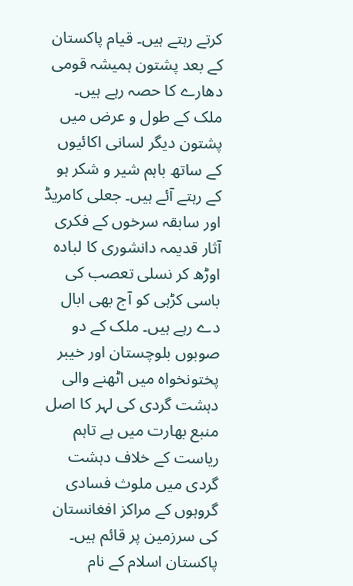کرتے رہتے ہیں۔ قیام پاکستان کے بعد پشتون ہمیشہ قومی دھارے کا حصہ رہے ہیں۔ ملک کے طول و عرض میں پشتون دیگر لسانی اکائیوں کے ساتھ باہم شیر و شکر ہو کے رہتے آئے ہیں۔ جعلی کامریڈ اور سابقہ سرخوں کے فکری آثار قدیمہ دانشوری کا لبادہ اوڑھ کر نسلی تعصب کی باسی کڑہی کو آج بھی ابال دے رہے ہیں۔ ملک کے دو صوبوں بلوچستان اور خیبر پختونخواہ میں اٹھنے والی دہشت گردی کی لہر کا اصل منبع بھارت میں ہے تاہم ریاست کے خلاف دہشت گردی میں ملوث فسادی گروہوں کے مراکز افغانستان کی سرزمین پر قائم ہیں۔ پاکستان اسلام کے نام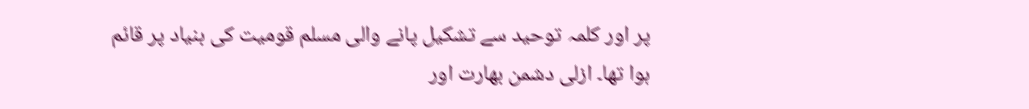پر اور کلمہ توحید سے تشکیل پانے والی مسلم قومیت کی بنیاد پر قائم ہوا تھا۔ ازلی دشمن بھارت اور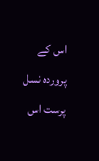اس کے پروردہ نسل پرست اس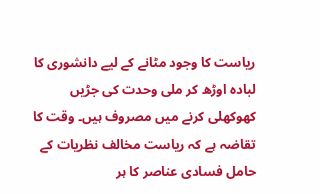ریاست کا وجود مٹانے کے لیے دانشوری کا لبادہ اوڑھ کر ملی وحدت کی جڑیں کھوکھلی کرنے میں مصروف ہیں۔ وقت کا تقاضہ ہے کہ ریاست مخالف نظریات کے حامل فسادی عناصر کا ہر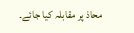محاذ پر مقابلہ کیا جائے۔